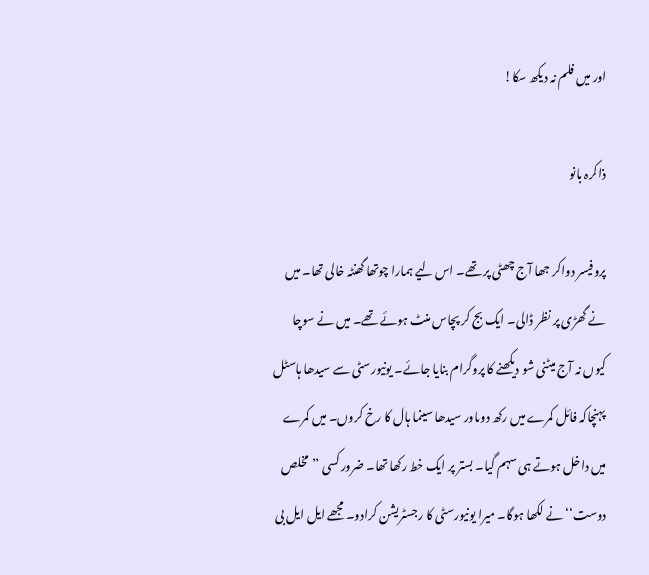اور میں فلم نہ دیکھ سکا!

ذاکرہ بانو

پروفیسر دواکر جھا آج چھٹی پر تھے۔ اس لیے ہمارا چوتھا گھنٹہ خالی تھا۔ میں نے گھڑی پر نظر ڈالی۔ ایک بج کر پچاس منٹ ہوئے تھے۔ میں نے سوچا کیوں نہ آج میٹنی شو دیکھنے کا پروگرام بنایا جائے۔ یونیورسٹی سے سیدھا ہاسٹل پہنچاکہ فائل کمرے میں رکھ دوںاور سیدھا سینما ہال کا رخ کروں۔ میں کمرے میں داخل ہوتے ہی سہم گیا۔ بستر پر ایک خط رکھا تھا۔ ضرور کسی ’’مخلص دوست‘‘ نے لکھا ہوگا۔ میرا یونیورسٹی کا رجسٹریشن کرادو۔ مجھے ایل ایل بی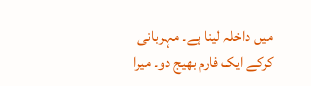میں داخلہ لینا ہے۔ مہربانی کرکے ایک فارم بھیج دو۔ میرا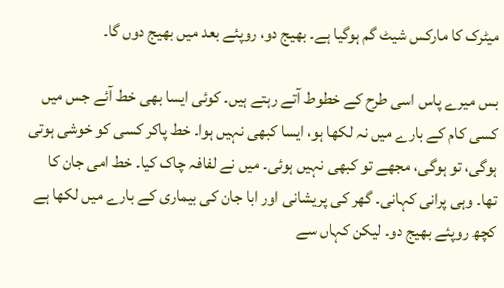میٹرک کا مارکس شیٹ گم ہوگیا ہے۔ بھیج دو، روپئے بعد میں بھیج دوں گا۔

بس میرے پاس اسی طرح کے خطوط آتے رہتے ہیں۔ کوئی ایسا بھی خط آئے جس میں کسی کام کے بارے میں نہ لکھا ہو، ایسا کبھی نہیں ہوا۔ خط پاکر کسی کو خوشی ہوتی ہوگی، تو ہوگی، مجھے تو کبھی نہیں ہوئی۔ میں نے لفافہ چاک کیا۔ خط امی جان کا تھا۔ وہی پرانی کہانی۔ گھر کی پریشانی اور ابا جان کی بیماری کے بارے میں لکھا ہے کچھ روپئے بھیج دو۔ لیکن کہاں سے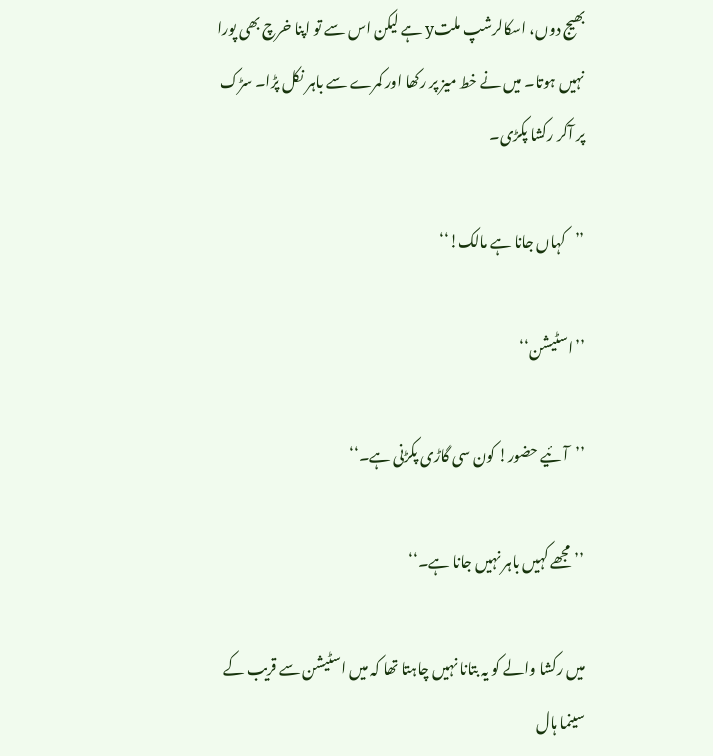بھیج دوں، اسکالرشپ ملتy ہے لیکن اس سے تو اپنا خرچ بھی پورا نہیں ہوتا۔ میں نے خط میز پر رکھا اور کمرے سے باہر نکل پڑا۔ سڑک پر آکر رکشا پکڑی۔

’’کہاں جانا ہے مالک!‘‘

’’اسٹیشن‘‘

’’آئیے حضور! کون سی گاڑی پکڑنی ہے۔‘‘

’’مجھے کہیں باہر نہیں جانا ہے۔‘‘

میں رکشا والے کو یہ بتانا نہیں چاہتا تھا کہ میں اسٹیشن سے قریب کے سینما ہال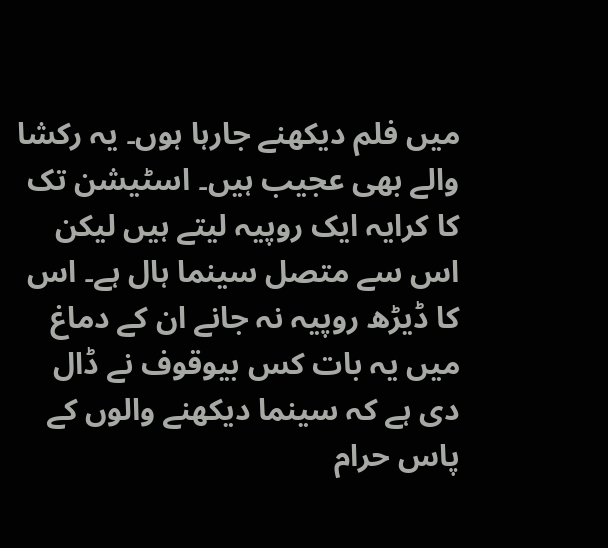میں فلم دیکھنے جارہا ہوں۔ یہ رکشا والے بھی عجیب ہیں۔ اسٹیشن تک کا کرایہ ایک روپیہ لیتے ہیں لیکن اس سے متصل سینما ہال ہے۔ اس کا ڈیڑھ روپیہ نہ جانے ان کے دماغ میں یہ بات کس بیوقوف نے ڈال دی ہے کہ سینما دیکھنے والوں کے پاس حرام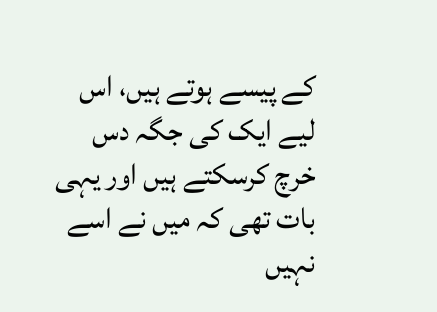کے پیسے ہوتے ہیں، اس لیے ایک کی جگہ دس خرچ کرسکتے ہیں اور یہی بات تھی کہ میں نے اسے نہیں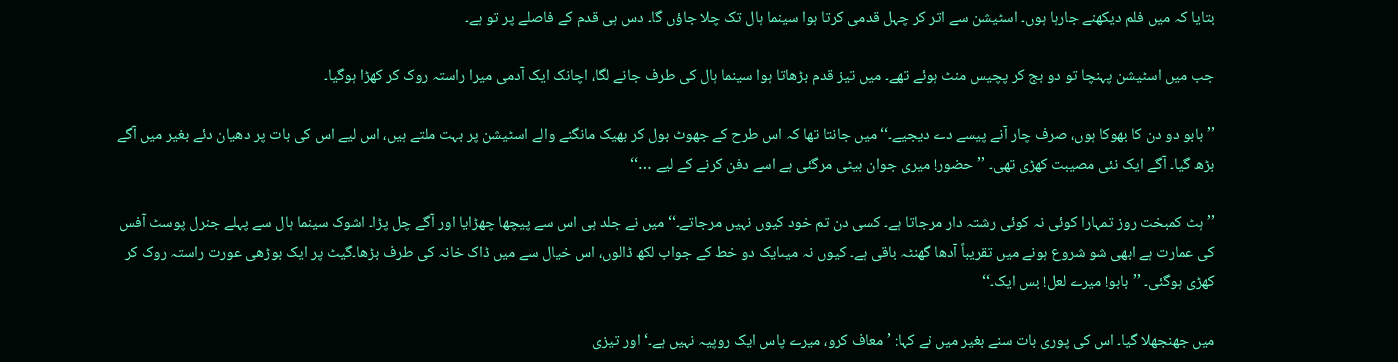بتایا کہ میں فلم دیکھنے جارہا ہوں۔ اسٹیشن سے اتر کر چہل قدمی کرتا ہوا سینما ہال تک چلا جاؤں گا۔ دس ہی قدم کے فاصلے پر تو ہے۔

جب میں اسٹیشن پہنچا تو دو بج کر پچیس منٹ ہوئے تھے۔ میں تیز قدم بڑھاتا ہوا سینما ہال کی طرف جانے لگا، اچانک ایک آدمی میرا راستہ روک کر کھڑا ہوگیا۔

’’بابو دو دن کا بھوکا ہوں، صرف چار آنے پیسے دے دیجیے۔‘‘ میں جانتا تھا کہ اس طرح کے جھوٹ بول کر بھیک مانگنے والے اسٹیشن پر بہت ملتے ہیں، اس لیے اس کی بات پر دھیان دئے بغیر میں آگے بڑھ گیا۔ آگے ایک نئی مصیبت کھڑی تھی۔ ’’حضور! میری جوان بیٹی مرگئی ہے اسے دفن کرنے کے لیے …‘‘

’’ہٹ کمبخت روز تمہارا کوئی نہ کوئی رشتہ دار مرجاتا ہے۔ کسی دن تم خود کیوں نہیں مرجاتے۔‘‘ میں نے جلد ہی اس سے پیچھا چھڑایا اور آگے چل پڑا۔ اشوک سینما ہال سے پہلے جنرل پوسٹ آفس کی عمارت ہے ابھی شو شروع ہونے میں تقریباً آدھا گھنٹہ باقی ہے۔ کیوں نہ میںایک دو خط کے جواب لکھ ڈالوں، اس خیال سے میں ڈاک خانہ کی طرف بڑھا۔گیٹ پر ایک بوڑھی عورت راستہ روک کر کھڑی ہوگئی۔ ’’بابو! میرے لعل! بس ایک۔‘‘

میں جھنجھلا گیا۔ اس کی پوری بات سنے بغیر میں نے کہا: ’معاف کرو، میرے پاس ایک روپیہ نہیں ہے۔‘ اور تیزی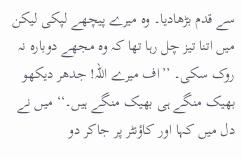سے قدم بڑھادیا۔ وہ میرے پیچھے لپکی لیکن میں اتنا تیز چل رہا تھا کہ وہ مجھے دوبارہ نہ روک سکی۔ ’’اف میرے اللہ! جدھر دیکھو بھیک منگے ہی بھیک منگے ہیں۔‘‘ میں نے دل میں کہا اور کاؤنٹر پر جاکر دو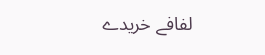لفافے خریدے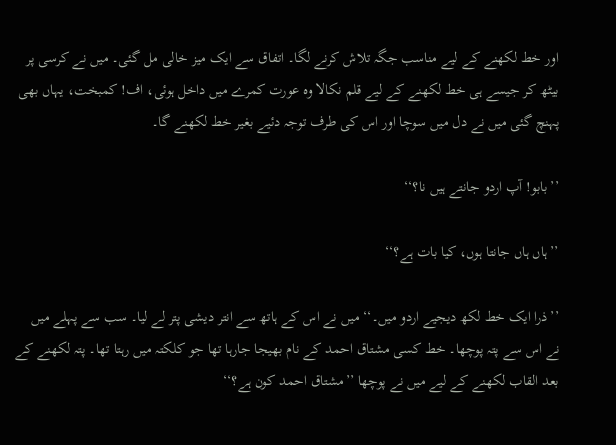اور خط لکھنے کے لیے مناسب جگہ تلاش کرنے لگا۔ اتفاق سے ایک میز خالی مل گئی۔ میں نے کرسی پر بیٹھ کر جیسے ہی خط لکھنے کے لیے قلم نکالا وہ عورت کمرے میں داخل ہوئی، اف! کمبخت، یہاں بھی پہنچ گئی میں نے دل میں سوچا اور اس کی طرف توجہ دئیے بغیر خط لکھنے گا۔

’’بابو! آپ اردو جانتے ہیں نا؟‘‘

’’ہاں ہاں جانتا ہوں، کیا بات ہے؟‘‘

’’ذرا ایک خط لکھ دیجیے اردو میں۔‘‘ میں نے اس کے ہاتھ سے انتر دیشی پتر لے لیا۔ سب سے پہلے میں نے اس سے پتہ پوچھا۔ خط کسی مشتاق احمد کے نام بھیجا جارہا تھا جو کلکتہ میں رہتا تھا۔ پتہ لکھنے کے بعد القاب لکھنے کے لیے میں نے پوچھا ’’مشتاق احمد کون ہے؟‘‘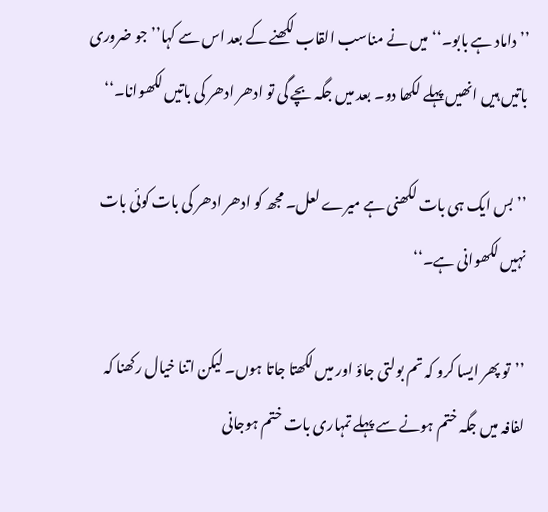’’داماد ہے بابو۔‘‘میں نے مناسب القاب لکھنے کے بعد اس سے کہا’’جو ضروری باتیں ہیں انھیں پہلے لکھا دو۔ بعد میں جگہ بچے گی تو ادھر ادھر کی باتیں لکھوانا۔‘‘

’’بس ایک ہی بات لکھنی ہے میرے لعل۔ مجھ کو ادھر ادھر کی بات کوئی بات نہیں لکھوانی ہے۔‘‘

’’تو پھر ایسا کرو کہ تم بولتی جاؤ اور میں لکھتا جاتا ہوں۔ لیکن اتنا خیال رکھنا کہ لفافہ میں جگہ ختم ہونے سے پہلے تمہاری بات ختم ہوجانی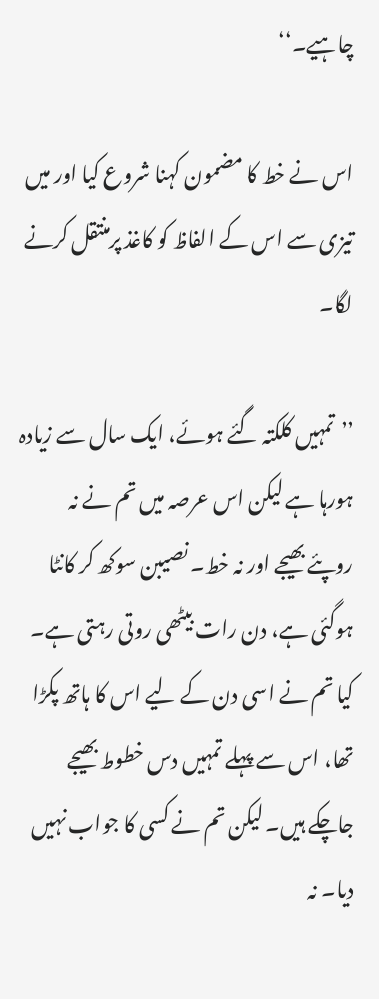چاہیے۔‘‘

اس نے خط کا مضمون کہنا شروع کیا اور میں تیزی سے اس کے الفاظ کو کاغذ پرمنتقل کرنے لگا۔

’’تمہیں کلکتہ گئے ہوئے، ایک سال سے زیادہ ہورہا ہے لیکن اس عرصہ میں تم نے نہ روپئے بھیجے اور نہ خط۔ نصیبن سوکھ کر کانٹا ہوگئی ہے، دن رات بیٹھی روتی رہتی ہے۔ کیا تم نے اسی دن کے لیے اس کا ہاتھ پکڑا تھا، اس سے پہلے تمہیں دس خطوط بھیجے جاچکے ہیں۔ لیکن تم نے کسی کا جواب نہیں دیا۔ نہ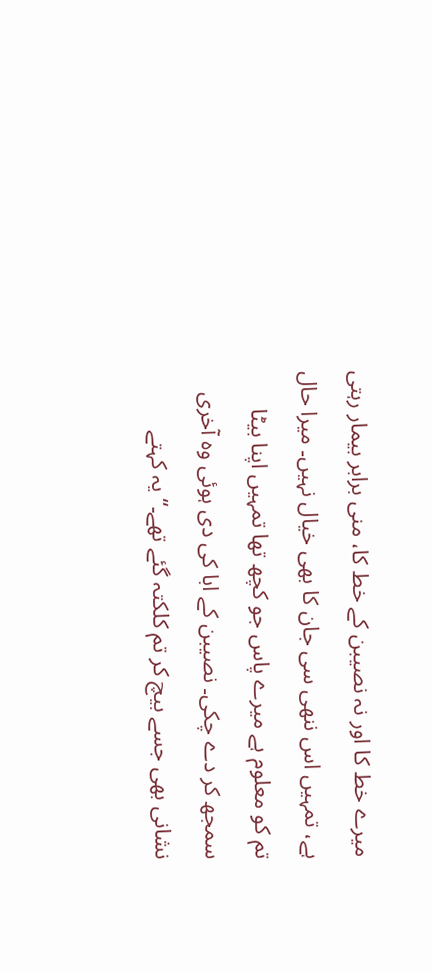میرے خط کا اور نہ نصیبن کے خط کا، منی برابر بیمار رہتی ہے، تمہیں اس ننھی سی جان کا بھی خیال نہیں۔ میرا حال تم کو معلوم ہے میرے پاس جو کچھ تھا تمہیں اپنا بیٹا سمجھ کر دے چکی۔ نصیبن کے ابا کی دی ہوئی وہ آخری نشانی بھی جسے بیچ کر تم کلکتہ گئے تھے۔‘‘ یہ کہتے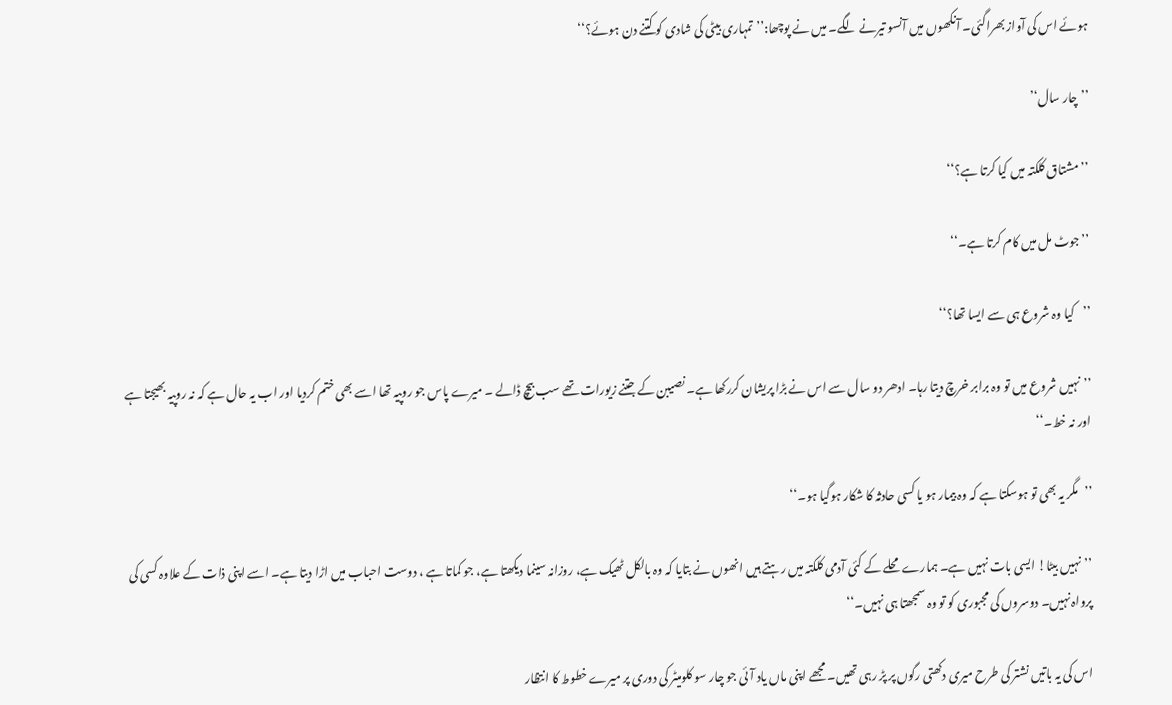ہوئے اس کی آواز بھراگئی۔ آنکھوں میں آنسو تیرنے لگے۔ میں نے پوچھا:’’تمہاری بیٹی کی شادی کو کتنے دن ہوئے؟‘‘

’’چار سال‘’

’’مشتاق کلکتہ میں کیا کرتا ہے؟‘‘

’’جوٹ مل میں کام کرتا ہے۔‘‘

’’کیا وہ شروع ہی سے ایسا تھا؟‘‘

’’نہیں شروع میں تو وہ برابر خرچ دیتا رہا۔ ادھر دو سال سے اس نے بڑا پریشان کررکھا ہے۔ نصیبن کے جتنے زیورات تھے سب بیچ ڈالے ۔ میرے پاس جو روپیہ تھا اسے بھی ختم کردیا اور اب یہ حال ہے کہ نہ روپیہ بھیجتا ہے اور نہ خط۔‘‘

’’مگر یہ بھی تو ہوسکتا ہے کہ وہ بیمار ہو یا کسی حادثہ کا شکار ہوگیا ہو۔‘‘

’’نہیں بیٹا! ایسی بات نہیں ہے۔ ہمارے محلے کے کئی آدمی کلکتہ میں رہتے ہیں انھوں نے بتایا کہ وہ بالکل ٹھیک ہے، روزانہ سینما دیکھتا ہے، جو کماتا ہے ، دوست احباب میں اڑا دیتا ہے۔ اسے اپنی ذات کے علاوہ کسی کی پرواہ نہیں۔ دوسروں کی مجبوری کو تو وہ سمجھتا ہی نہیں۔‘‘

اس کی یہ باتیں نشتر کی طرح میری دکھتی رگوں پر پڑ رہی تھیں۔ مجھے اپنی ماں یاد آئی جو چار سو کلومیٹر کی دوری پر میرے خطوط کا انتظار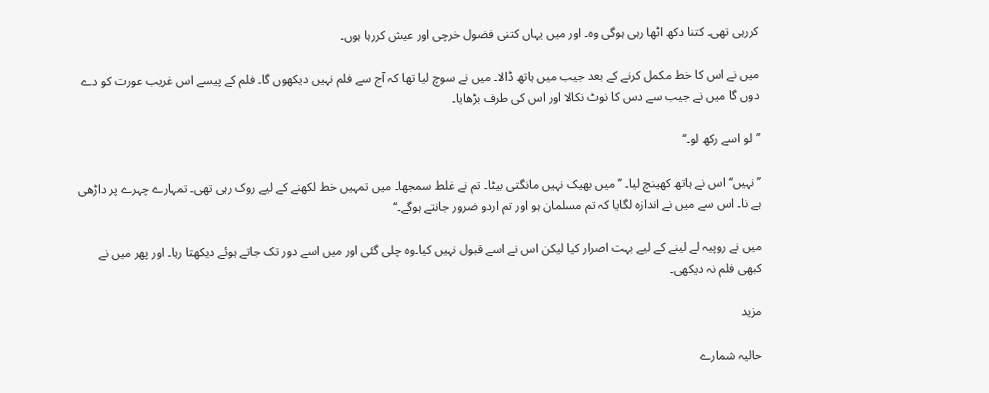کررہی تھی۔ کتنا دکھ اٹھا رہی ہوگی وہ۔ اور میں یہاں کتنی فضول خرچی اور عیش کررہا ہوں۔

میں نے اس کا خط مکمل کرنے کے بعد جیب میں ہاتھ ڈالا۔ میں نے سوچ لیا تھا کہ آج سے فلم نہیں دیکھوں گا۔ فلم کے پیسے اس غریب عورت کو دے دوں گا میں نے جیب سے دس کا نوٹ نکالا اور اس کی طرف بڑھایا۔

’’لو اسے رکھ لو۔‘‘

’’نہیں‘‘ اس نے ہاتھ کھینچ لیا۔ ’’میں بھیک نہیں مانگتی بیٹا۔ تم نے غلط سمجھا۔ میں تمہیں خط لکھنے کے لیے روک رہی تھی۔ تمہارے چہرے پر داڑھی ہے نا۔ اس سے میں نے اندازہ لگایا کہ تم مسلمان ہو اور تم اردو ضرور جانتے ہوگے۔‘‘

میں نے روپیہ لے لینے کے لیے بہت اصرار کیا لیکن اس نے اسے قبول نہیں کیا۔وہ چلی گئی اور میں اسے دور تک جاتے ہوئے دیکھتا رہا۔ اور پھر میں نے کبھی فلم نہ دیکھی۔

مزید

حالیہ شمارے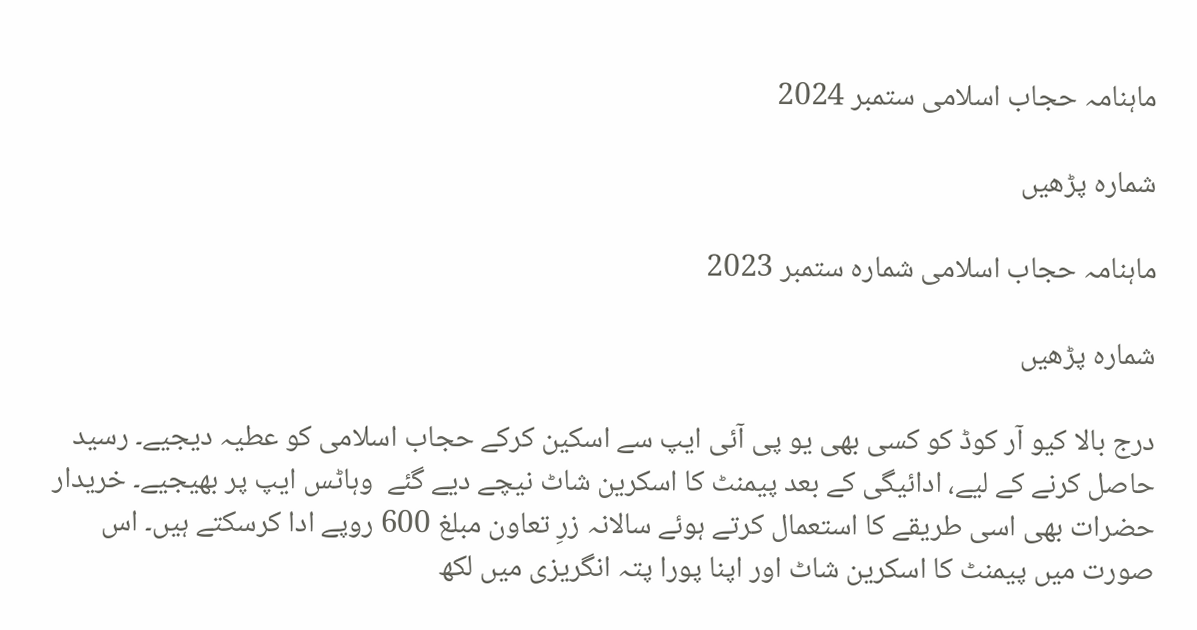ماہنامہ حجاب اسلامی ستمبر 2024

شمارہ پڑھیں

ماہنامہ حجاب اسلامی شمارہ ستمبر 2023

شمارہ پڑھیں

درج بالا کیو آر کوڈ کو کسی بھی یو پی آئی ایپ سے اسکین کرکے حجاب اسلامی کو عطیہ دیجیے۔ رسید حاصل کرنے کے لیے، ادائیگی کے بعد پیمنٹ کا اسکرین شاٹ نیچے دیے گئے  وہاٹس ایپ پر بھیجیے۔ خریدار حضرات بھی اسی طریقے کا استعمال کرتے ہوئے سالانہ زرِ تعاون مبلغ 600 روپے ادا کرسکتے ہیں۔ اس صورت میں پیمنٹ کا اسکرین شاٹ اور اپنا پورا پتہ انگریزی میں لکھ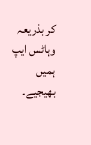کر بذریعہ وہاٹس ایپ ہمیں بھیجیے۔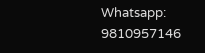Whatsapp: 9810957146